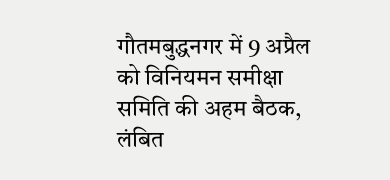गौतमबुद्धनगर में 9 अप्रैल को विनियमन समीक्षा समिति की अहम बैठक, लंबित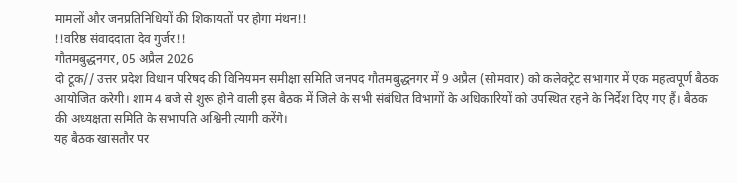मामलों और जनप्रतिनिधियों की शिकायतों पर होगा मंथन!!
!!वरिष्ठ संवाददाता देव गुर्जर!!
गौतमबुद्धनगर, 05 अप्रैल 2026
दो टूक// उत्तर प्रदेश विधान परिषद की विनियमन समीक्षा समिति जनपद गौतमबुद्धनगर में 9 अप्रैल (सोमवार) को कलेक्ट्रेट सभागार में एक महत्वपूर्ण बैठक आयोजित करेगी। शाम 4 बजे से शुरू होने वाली इस बैठक में जिले के सभी संबंधित विभागों के अधिकारियों को उपस्थित रहने के निर्देश दिए गए हैं। बैठक की अध्यक्षता समिति के सभापति अश्विनी त्यागी करेंगे।
यह बैठक खासतौर पर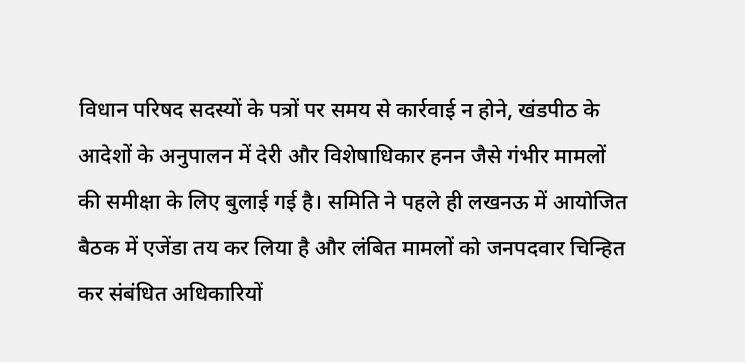विधान परिषद सदस्यों के पत्रों पर समय से कार्रवाई न होने, खंडपीठ के आदेशों के अनुपालन में देरी और विशेषाधिकार हनन जैसे गंभीर मामलों की समीक्षा के लिए बुलाई गई है। समिति ने पहले ही लखनऊ में आयोजित बैठक में एजेंडा तय कर लिया है और लंबित मामलों को जनपदवार चिन्हित कर संबंधित अधिकारियों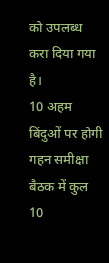को उपलब्ध करा दिया गया है।
10 अहम बिंदुओं पर होगी गहन समीक्षा
बैठक में कुल 10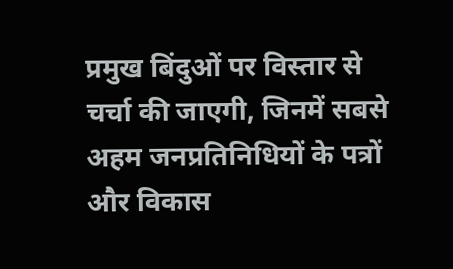प्रमुख बिंदुओं पर विस्तार से चर्चा की जाएगी, जिनमें सबसे अहम जनप्रतिनिधियों के पत्रों और विकास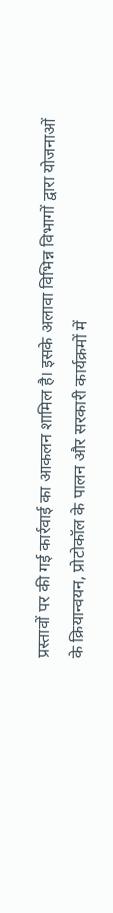प्रस्तावों पर की गई कार्रवाई का आकलन शामिल है। इसके अलावा विभिन्न विभागों द्वारा योजनाओं के क्रियान्वयन, प्रोटोकॉल के पालन और सरकारी कार्यक्रमों में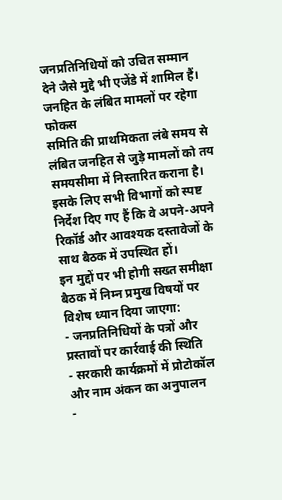जनप्रतिनिधियों को उचित सम्मान देने जैसे मुद्दे भी एजेंडे में शामिल हैं।
जनहित के लंबित मामलों पर रहेगा फोकस
समिति की प्राथमिकता लंबे समय से लंबित जनहित से जुड़े मामलों को तय समयसीमा में निस्तारित कराना है। इसके लिए सभी विभागों को स्पष्ट निर्देश दिए गए हैं कि वे अपने-अपने रिकॉर्ड और आवश्यक दस्तावेजों के साथ बैठक में उपस्थित हों।
इन मुद्दों पर भी होगी सख्त समीक्षा
बैठक में निम्न प्रमुख विषयों पर विशेष ध्यान दिया जाएगा:
- जनप्रतिनिधियों के पत्रों और प्रस्तावों पर कार्रवाई की स्थिति
- सरकारी कार्यक्रमों में प्रोटोकॉल और नाम अंकन का अनुपालन
-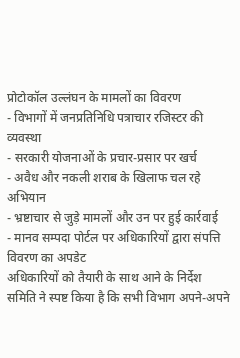प्रोटोकॉल उल्लंघन के मामलों का विवरण
- विभागों में जनप्रतिनिधि पत्राचार रजिस्टर की व्यवस्था
- सरकारी योजनाओं के प्रचार-प्रसार पर खर्च
- अवैध और नकली शराब के खिलाफ चल रहे अभियान
- भ्रष्टाचार से जुड़े मामलों और उन पर हुई कार्रवाई
- मानव सम्पदा पोर्टल पर अधिकारियों द्वारा संपत्ति विवरण का अपडेट
अधिकारियों को तैयारी के साथ आने के निर्देश
समिति ने स्पष्ट किया है कि सभी विभाग अपने-अपने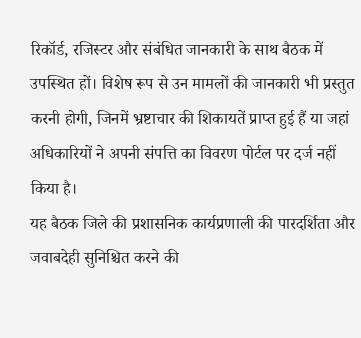रिकॉर्ड, रजिस्टर और संबंधित जानकारी के साथ बैठक में उपस्थित हों। विशेष रूप से उन मामलों की जानकारी भी प्रस्तुत करनी होगी, जिनमें भ्रष्टाचार की शिकायतें प्राप्त हुई हैं या जहां अधिकारियों ने अपनी संपत्ति का विवरण पोर्टल पर दर्ज नहीं किया है।
यह बैठक जिले की प्रशासनिक कार्यप्रणाली की पारदर्शिता और जवाबदेही सुनिश्चित करने की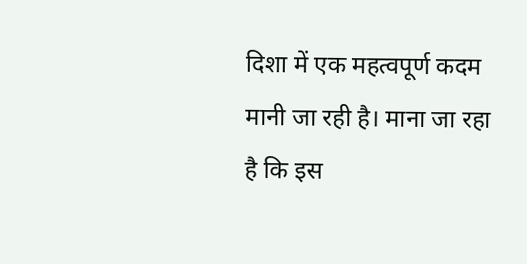दिशा में एक महत्वपूर्ण कदम मानी जा रही है। माना जा रहा है कि इस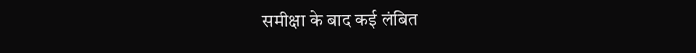समीक्षा के बाद कई लंबित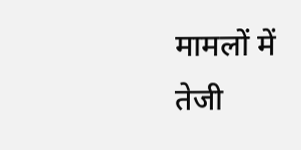मामलों में तेजी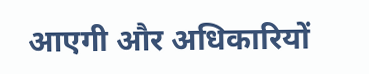आएगी और अधिकारियों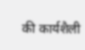की कार्यशैली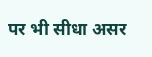पर भी सीधा असर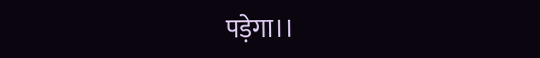पड़ेगा।।